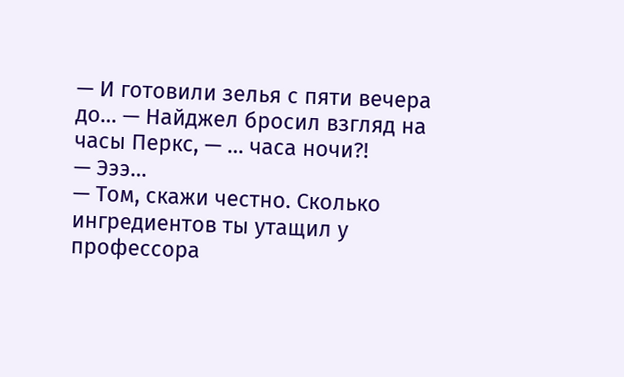— И готовили зелья с пяти вечера до… — Найджел бросил взгляд на часы Перкс, — … часа ночи?!
— Эээ…
— Том, скажи честно. Сколько ингредиентов ты утащил у профессора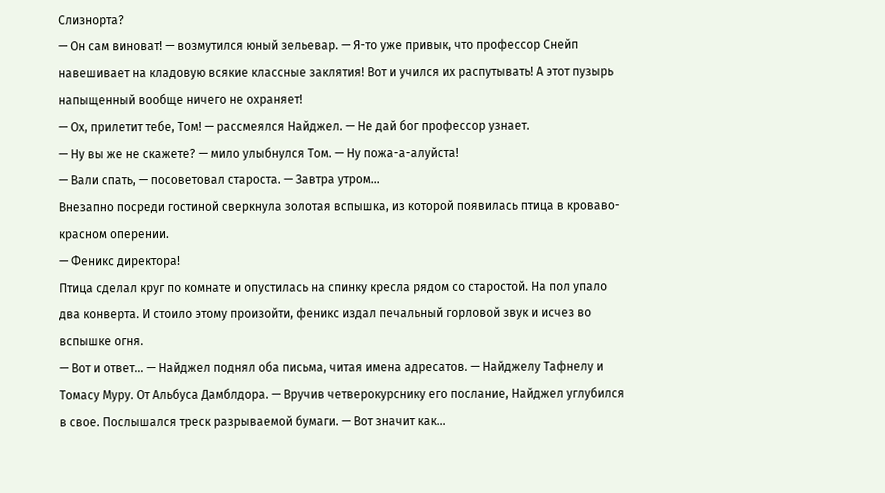Слизнорта?
— Он сам виноват! — возмутился юный зельевар. — Я-то уже привык, что профессор Снейп навешивает на кладовую всякие классные заклятия! Вот и учился их распутывать! А этот пузырь напыщенный вообще ничего не охраняет!
— Ох, прилетит тебе, Том! — рассмеялся Найджел. — Не дай бог профессор узнает.
— Ну вы же не скажете? — мило улыбнулся Том. — Ну пожа-а-алуйста!
— Вали спать, — посоветовал староста. — Завтра утром…
Внезапно посреди гостиной сверкнула золотая вспышка, из которой появилась птица в кроваво-красном оперении.
— Феникс директора!
Птица сделал круг по комнате и опустилась на спинку кресла рядом со старостой. На пол упало два конверта. И стоило этому произойти, феникс издал печальный горловой звук и исчез во вспышке огня.
— Вот и ответ… — Найджел поднял оба письма, читая имена адресатов. — Найджелу Тафнелу и Томасу Муру. От Альбуса Дамблдора. — Вручив четверокурснику его послание, Найджел углубился в свое. Послышался треск разрываемой бумаги. — Вот значит как…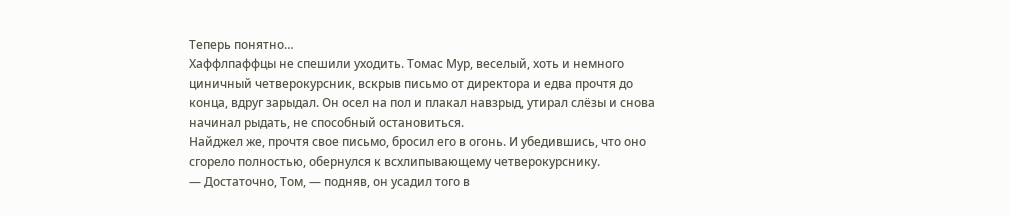Теперь понятно…
Хаффлпаффцы не спешили уходить. Томас Мур, веселый, хоть и немного циничный четверокурсник, вскрыв письмо от директора и едва прочтя до конца, вдруг зарыдал. Он осел на пол и плакал навзрыд, утирал слёзы и снова начинал рыдать, не способный остановиться.
Найджел же, прочтя свое письмо, бросил его в огонь. И убедившись, что оно сгорело полностью, обернулся к всхлипывающему четверокурснику.
— Достаточно, Том, — подняв, он усадил того в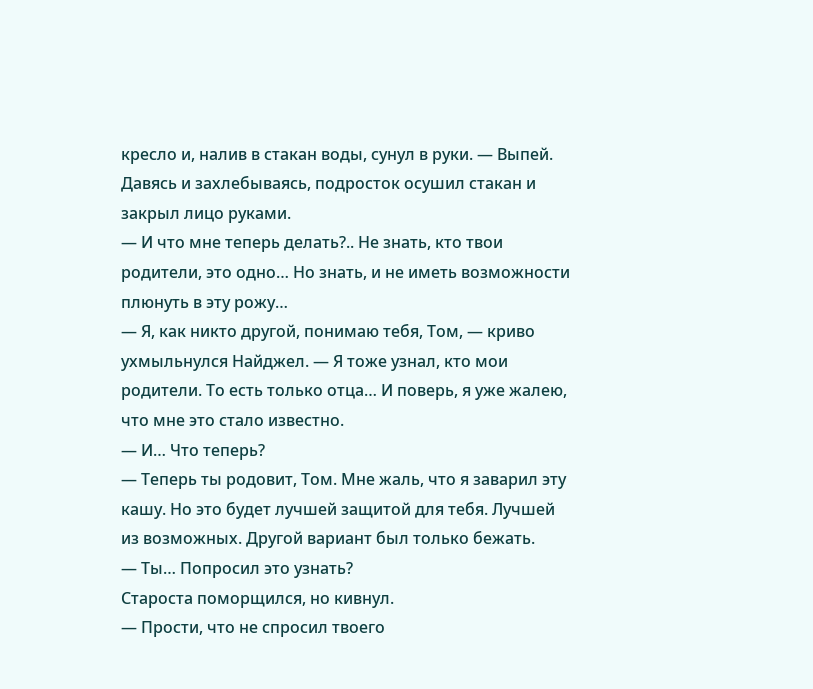кресло и, налив в стакан воды, сунул в руки. — Выпей.
Давясь и захлебываясь, подросток осушил стакан и закрыл лицо руками.
— И что мне теперь делать?.. Не знать, кто твои родители, это одно… Но знать, и не иметь возможности плюнуть в эту рожу…
— Я, как никто другой, понимаю тебя, Том, — криво ухмыльнулся Найджел. — Я тоже узнал, кто мои родители. То есть только отца… И поверь, я уже жалею, что мне это стало известно.
— И… Что теперь?
— Теперь ты родовит, Том. Мне жаль, что я заварил эту кашу. Но это будет лучшей защитой для тебя. Лучшей из возможных. Другой вариант был только бежать.
— Ты… Попросил это узнать?
Староста поморщился, но кивнул.
— Прости, что не спросил твоего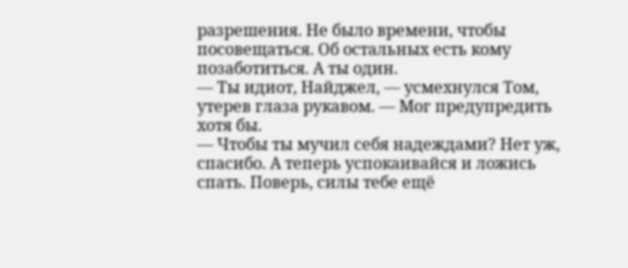разрешения. Не было времени, чтобы посовещаться. Об остальных есть кому позаботиться. А ты один.
— Ты идиот, Найджел, — усмехнулся Том, утерев глаза рукавом. — Мог предупредить хотя бы.
— Чтобы ты мучил себя надеждами? Нет уж, спасибо. А теперь успокаивайся и ложись спать. Поверь, силы тебе ещё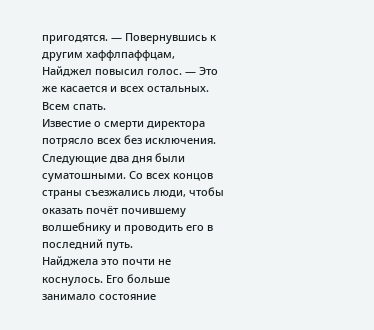пригодятся. — Повернувшись к другим хаффлпаффцам, Найджел повысил голос. — Это же касается и всех остальных. Всем спать.
Известие о смерти директора потрясло всех без исключения. Следующие два дня были суматошными. Со всех концов страны съезжались люди, чтобы оказать почёт почившему волшебнику и проводить его в последний путь.
Найджела это почти не коснулось. Его больше занимало состояние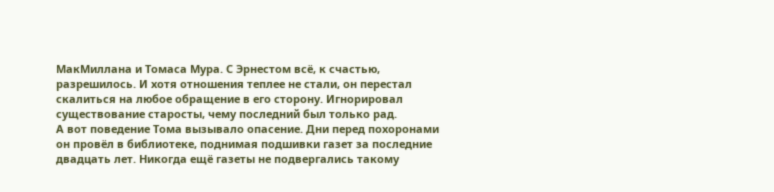МакМиллана и Томаса Мура. С Эрнестом всё, к счастью, разрешилось. И хотя отношения теплее не стали, он перестал скалиться на любое обращение в его сторону. Игнорировал существование старосты, чему последний был только рад.
А вот поведение Тома вызывало опасение. Дни перед похоронами он провёл в библиотеке, поднимая подшивки газет за последние двадцать лет. Никогда ещё газеты не подвергались такому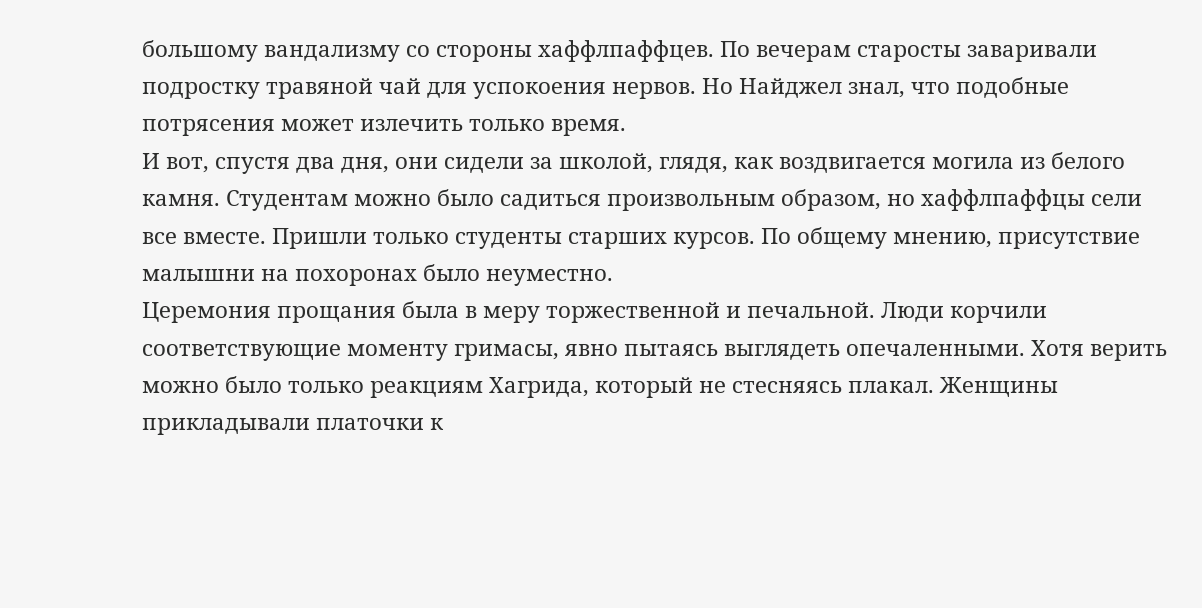большому вандализму со стороны хаффлпаффцев. По вечерам старосты заваривали подростку травяной чай для успокоения нервов. Но Найджел знал, что подобные потрясения может излечить только время.
И вот, спустя два дня, они сидели за школой, глядя, как воздвигается могила из белого камня. Студентам можно было садиться произвольным образом, но хаффлпаффцы сели все вместе. Пришли только студенты старших курсов. По общему мнению, присутствие малышни на похоронах было неуместно.
Церемония прощания была в меру торжественной и печальной. Люди корчили соответствующие моменту гримасы, явно пытаясь выглядеть опечаленными. Хотя верить можно было только реакциям Хагрида, который не стесняясь плакал. Женщины прикладывали платочки к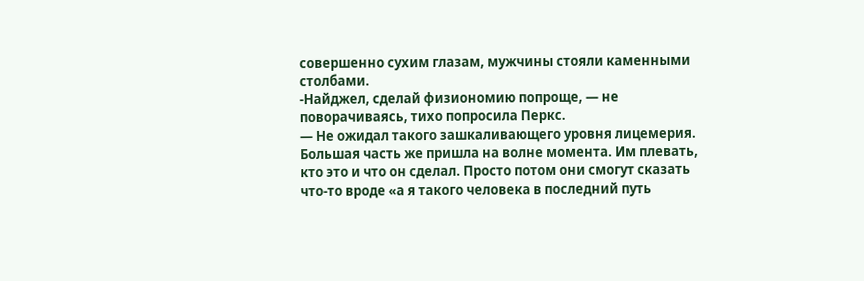совершенно сухим глазам, мужчины стояли каменными столбами.
-Найджел, сделай физиономию попроще, — не поворачиваясь, тихо попросила Перкс.
— Не ожидал такого зашкаливающего уровня лицемерия. Большая часть же пришла на волне момента. Им плевать, кто это и что он сделал. Просто потом они смогут сказать что-то вроде «а я такого человека в последний путь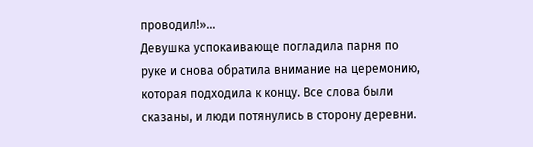проводил!»…
Девушка успокаивающе погладила парня по руке и снова обратила внимание на церемонию, которая подходила к концу. Все слова были сказаны, и люди потянулись в сторону деревни.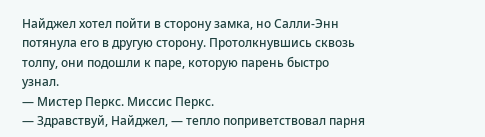Найджел хотел пойти в сторону замка, но Салли-Энн потянула его в другую сторону. Протолкнувшись сквозь толпу, они подошли к паре, которую парень быстро узнал.
— Мистер Перкс. Миссис Перкс.
— Здравствуй, Найджел, — тепло поприветствовал парня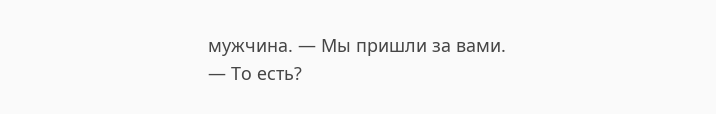мужчина. — Мы пришли за вами.
— То есть?